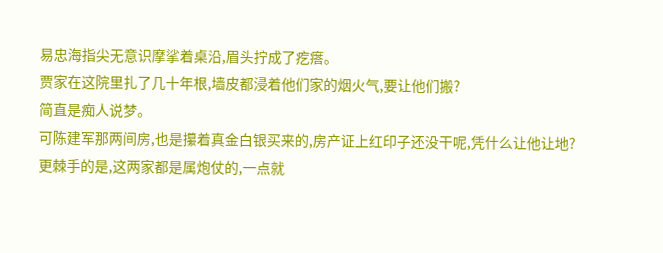易忠海指尖无意识摩挲着桌沿,眉头拧成了疙瘩。
贾家在这院里扎了几十年根,墙皮都浸着他们家的烟火气,要让他们搬?
简直是痴人说梦。
可陈建军那两间房,也是攥着真金白银买来的,房产证上红印子还没干呢,凭什么让他让地?
更棘手的是,这两家都是属炮仗的,一点就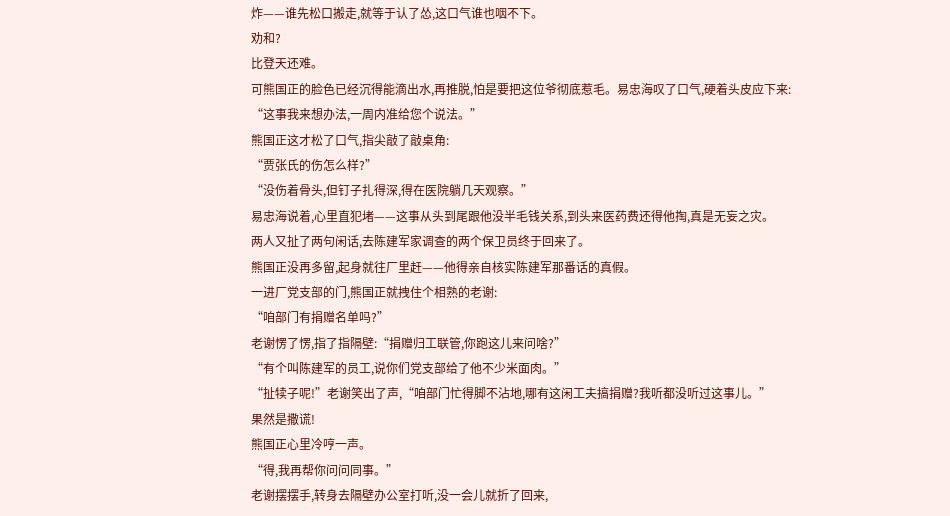炸——谁先松口搬走,就等于认了怂,这口气谁也咽不下。
劝和?
比登天还难。
可熊国正的脸色已经沉得能滴出水,再推脱,怕是要把这位爷彻底惹毛。易忠海叹了口气,硬着头皮应下来:
“这事我来想办法,一周内准给您个说法。”
熊国正这才松了口气,指尖敲了敲桌角:
“贾张氏的伤怎么样?”
“没伤着骨头,但钉子扎得深,得在医院躺几天观察。”
易忠海说着,心里直犯堵——这事从头到尾跟他没半毛钱关系,到头来医药费还得他掏,真是无妄之灾。
两人又扯了两句闲话,去陈建军家调查的两个保卫员终于回来了。
熊国正没再多留,起身就往厂里赶——他得亲自核实陈建军那番话的真假。
一进厂党支部的门,熊国正就拽住个相熟的老谢:
“咱部门有捐赠名单吗?”
老谢愣了愣,指了指隔壁:“捐赠归工联管,你跑这儿来问啥?”
“有个叫陈建军的员工,说你们党支部给了他不少米面肉。”
“扯犊子呢!”老谢笑出了声,“咱部门忙得脚不沾地,哪有这闲工夫搞捐赠?我听都没听过这事儿。”
果然是撒谎!
熊国正心里冷哼一声。
“得,我再帮你问问同事。”
老谢摆摆手,转身去隔壁办公室打听,没一会儿就折了回来,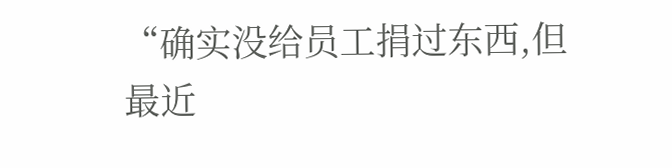“确实没给员工捐过东西,但最近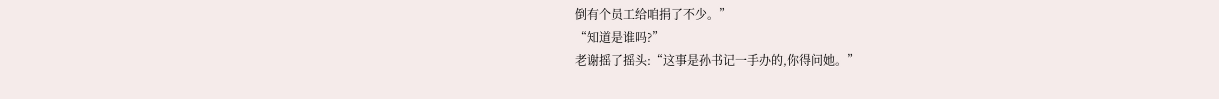倒有个员工给咱捐了不少。”
“知道是谁吗?”
老谢摇了摇头:“这事是孙书记一手办的,你得问她。”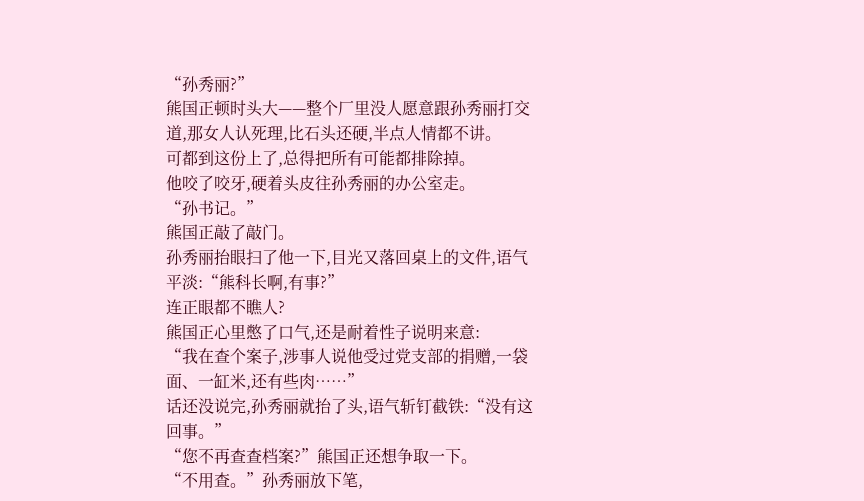“孙秀丽?”
熊国正顿时头大——整个厂里没人愿意跟孙秀丽打交道,那女人认死理,比石头还硬,半点人情都不讲。
可都到这份上了,总得把所有可能都排除掉。
他咬了咬牙,硬着头皮往孙秀丽的办公室走。
“孙书记。”
熊国正敲了敲门。
孙秀丽抬眼扫了他一下,目光又落回桌上的文件,语气平淡:“熊科长啊,有事?”
连正眼都不瞧人?
熊国正心里憋了口气,还是耐着性子说明来意:
“我在查个案子,涉事人说他受过党支部的捐赠,一袋面、一缸米,还有些肉……”
话还没说完,孙秀丽就抬了头,语气斩钉截铁:“没有这回事。”
“您不再查查档案?”熊国正还想争取一下。
“不用查。”孙秀丽放下笔,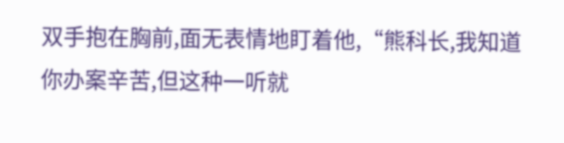双手抱在胸前,面无表情地盯着他,“熊科长,我知道你办案辛苦,但这种一听就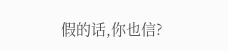假的话,你也信?